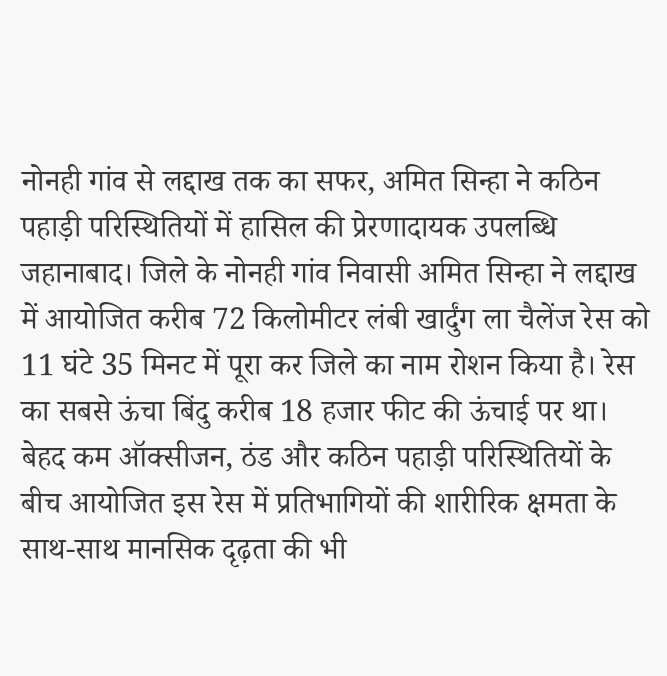नोनही गांव से लद्दाख तक का सफर, अमित सिन्हा ने कठिन पहाड़ी परिस्थितियों में हासिल की प्रेरणादायक उपलब्धि
जहानाबाद। जिले के नोनही गांव निवासी अमित सिन्हा ने लद्दाख में आयोजित करीब 72 किलोमीटर लंबी खार्दुंग ला चैलेंज रेस को 11 घंटे 35 मिनट में पूरा कर जिले का नाम रोशन किया है। रेस का सबसे ऊंचा बिंदु करीब 18 हजार फीट की ऊंचाई पर था। बेहद कम ऑक्सीजन, ठंड और कठिन पहाड़ी परिस्थितियों के बीच आयोजित इस रेस में प्रतिभागियों की शारीरिक क्षमता के साथ-साथ मानसिक दृढ़ता की भी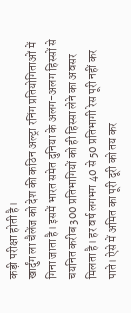कड़ी परीक्षा होती है।
खार्दुंग ला चैलेंज को देश की कठिन अल्ट्रा रनिंग प्रतियोगिताओं में गिना जाता है। इसमें भारत समेत दुनिया के अलग-अलग हिस्सों से चयनित करीब 300 प्रतिभागियों को ही हिस्सा लेने का अवसर मिलता है। हर वर्ष लगभग 40 से 50 प्रतिभागी रेस पूरी नहीं कर पाते। ऐसे में अमित का पूरी दूरी को तय कर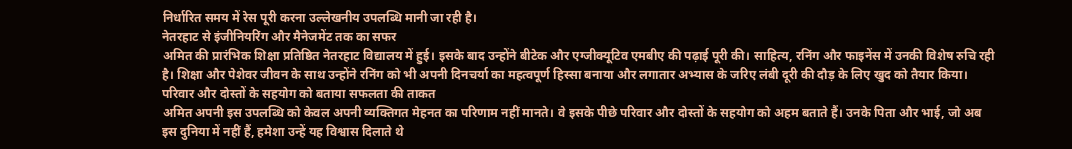निर्धारित समय में रेस पूरी करना उल्लेखनीय उपलब्धि मानी जा रही है।
नेतरहाट से इंजीनियरिंग और मैनेजमेंट तक का सफर
अमित की प्रारंभिक शिक्षा प्रतिष्ठित नेतरहाट विद्यालय में हुई। इसके बाद उन्होंने बीटेक और एग्जीक्यूटिव एमबीए की पढ़ाई पूरी की। साहित्य, रनिंग और फाइनेंस में उनकी विशेष रुचि रही है। शिक्षा और पेशेवर जीवन के साथ उन्होंने रनिंग को भी अपनी दिनचर्या का महत्वपूर्ण हिस्सा बनाया और लगातार अभ्यास के जरिए लंबी दूरी की दौड़ के लिए खुद को तैयार किया।
परिवार और दोस्तों के सहयोग को बताया सफलता की ताकत
अमित अपनी इस उपलब्धि को केवल अपनी व्यक्तिगत मेहनत का परिणाम नहीं मानते। वे इसके पीछे परिवार और दोस्तों के सहयोग को अहम बताते हैं। उनके पिता और भाई, जो अब इस दुनिया में नहीं हैं, हमेशा उन्हें यह विश्वास दिलाते थे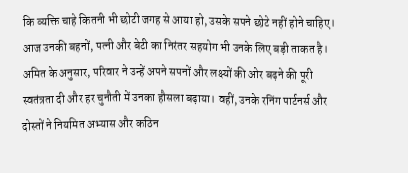कि व्यक्ति चाहे कितनी भी छोटी जगह से आया हो, उसके सपने छोटे नहीं होने चाहिए।
आज उनकी बहनों, पत्नी और बेटी का निरंतर सहयोग भी उनके लिए बड़ी ताकत है। अमित के अनुसार, परिवार ने उन्हें अपने सपनों और लक्ष्यों की ओर बढ़ने की पूरी स्वतंत्रता दी और हर चुनौती में उनका हौसला बढ़ाया। वहीं, उनके रनिंग पार्टनर्स और दोस्तों ने नियमित अभ्यास और कठिन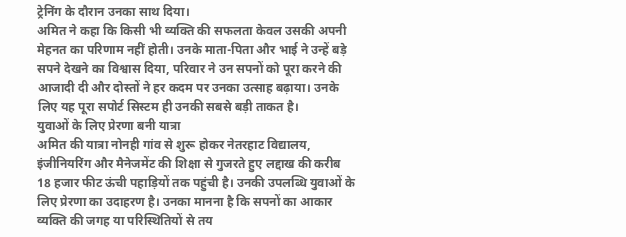ट्रेनिंग के दौरान उनका साथ दिया।
अमित ने कहा कि किसी भी व्यक्ति की सफलता केवल उसकी अपनी मेहनत का परिणाम नहीं होती। उनके माता-पिता और भाई ने उन्हें बड़े सपने देखने का विश्वास दिया, परिवार ने उन सपनों को पूरा करने की आजादी दी और दोस्तों ने हर कदम पर उनका उत्साह बढ़ाया। उनके लिए यह पूरा सपोर्ट सिस्टम ही उनकी सबसे बड़ी ताकत है।
युवाओं के लिए प्रेरणा बनी यात्रा
अमित की यात्रा नोनही गांव से शुरू होकर नेतरहाट विद्यालय, इंजीनियरिंग और मैनेजमेंट की शिक्षा से गुजरते हुए लद्दाख की करीब 18 हजार फीट ऊंची पहाड़ियों तक पहुंची है। उनकी उपलब्धि युवाओं के लिए प्रेरणा का उदाहरण है। उनका मानना है कि सपनों का आकार व्यक्ति की जगह या परिस्थितियों से तय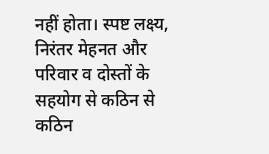नहीं होता। स्पष्ट लक्ष्य, निरंतर मेहनत और परिवार व दोस्तों के सहयोग से कठिन से कठिन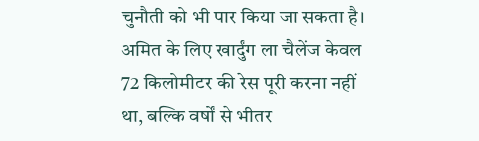चुनौती को भी पार किया जा सकता है।
अमित के लिए खार्दुंग ला चैलेंज केवल 72 किलोमीटर की रेस पूरी करना नहीं था, बल्कि वर्षों से भीतर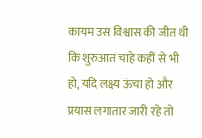कायम उस विश्वास की जीत थी कि शुरुआत चाहे कहीं से भी हो, यदि लक्ष्य ऊंचा हो और प्रयास लगातार जारी रहे तो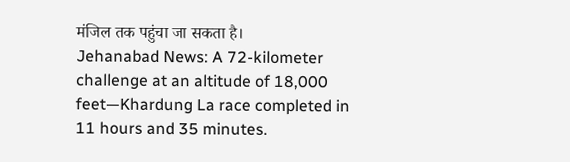मंजिल तक पहुंचा जा सकता है।
Jehanabad News: A 72-kilometer challenge at an altitude of 18,000 feet—Khardung La race completed in 11 hours and 35 minutes.